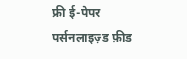फ्री ई-पेपर
पर्सनलाइज़्ड फ़ीड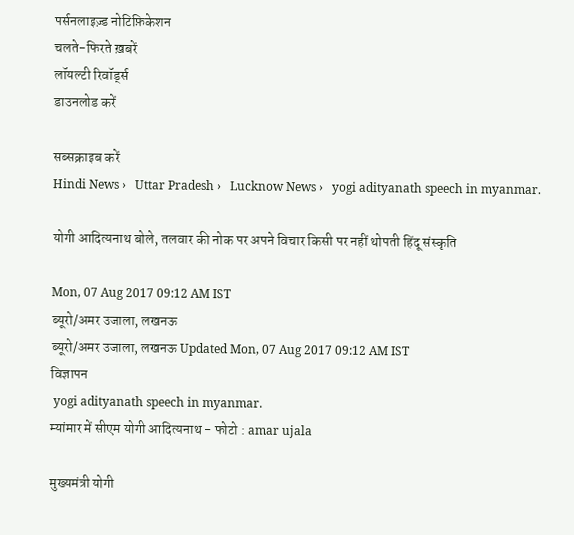पर्सनलाइज़्ड नोटिफ़िकेशन
चलते-फिरते ख़बरें
लॉयल्टी रिवॉर्ड्स
डाउनलोड करें

सब्सक्राइब करें
Hindi News ›   Uttar Pradesh ›   Lucknow News ›   yogi adityanath speech in myanmar.

योगी आदित्यनाथ बोले, तलवार की नोक पर अपने विचार किसी पर नहीं थोपती हिंदू संस्कृति

Mon, 07 Aug 2017 09:12 AM IST
ब्यूरो/अमर उजाला, लखनऊ
ब्यूरो/अमर उजाला, लखनऊ Updated Mon, 07 Aug 2017 09:12 AM IST
विज्ञापन
 yogi adityanath speech in myanmar.
म्यांमार में सीएम योगी आदित्यनाथ - फोटो : amar ujala

मुख्यमंत्री योगी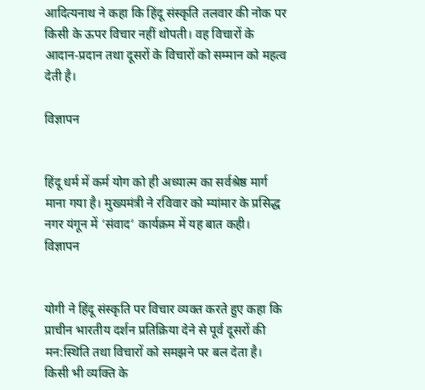आदित्यनाथ ने कहा कि हिंदू संस्कृति तलवार की नोक पर किसी के ऊपर विचार नहीं थोपती। वह विचारों के आदान-प्रदान तथा दूसरों के विचारों को सम्मान को महत्व देती है।

विज्ञापन


हिंदू धर्म में कर्म योग को ही अध्यात्म का सर्वश्रेष्ठ मार्ग माना गया है। मुख्यमंत्री ने रविवार को म्यांमार के प्रसिद्ध नगर यंगून में ‘संवाद’ कार्यक्रम में यह बात कही।
विज्ञापन


योगी ने हिंदू संस्कृति पर विचार व्यक्त करते हुए कहा कि प्राचीन भारतीय दर्शन प्रतिक्रिया देने से पूर्व दूसरों की मन:स्थिति तथा विचारों को समझने पर बल देता है। किसी भी व्यक्ति के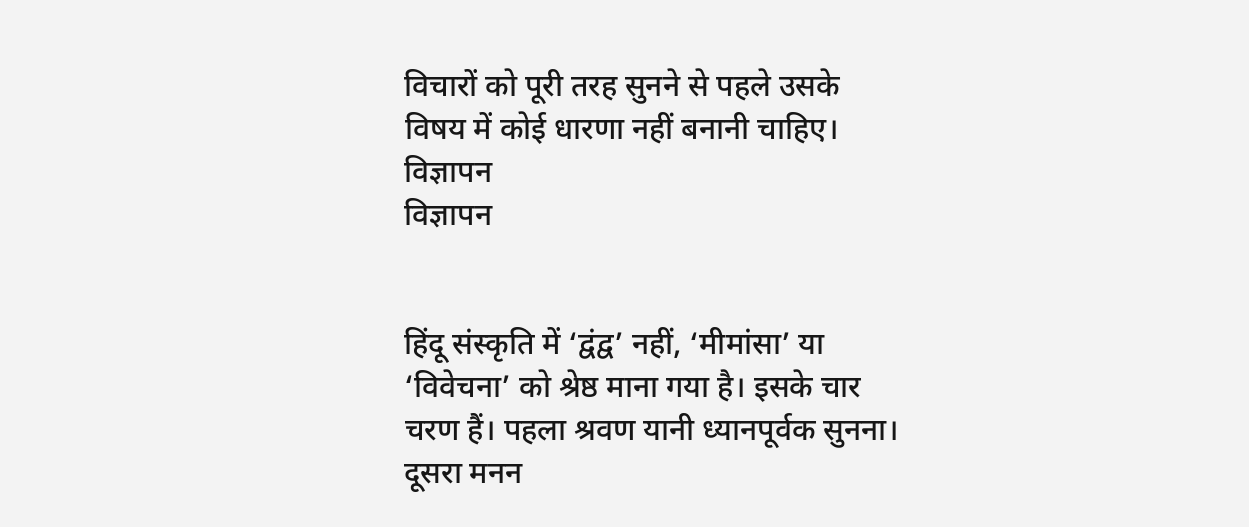विचारों को पूरी तरह सुनने से पहले उसके विषय में कोई धारणा नहीं बनानी चाहिए।
विज्ञापन
विज्ञापन


हिंदू संस्कृति में ‘द्वंद्व’ नहीं, ‘मीमांसा’ या ‘विवेचना’ को श्रेष्ठ माना गया है। इसके चार चरण हैं। पहला श्रवण यानी ध्यानपूर्वक सुनना। दूसरा मनन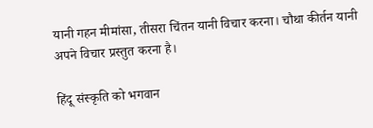यानी गहन मीमांसा, तीसरा चिंतन यानी विचार करना। चौथा कीर्तन यानी अपने विचार प्रस्तुत करना है।

हिंदू संस्कृति को भगवान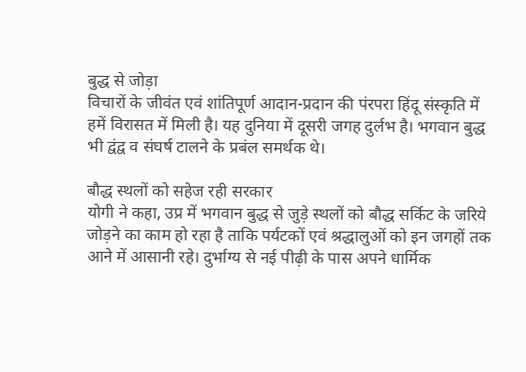बुद्ध से जोड़ा
विचारों के जीवंत एवं शांतिपूर्ण आदान-प्रदान की पंरपरा हिंदू संस्कृति में हमें विरासत में मिली है। यह दुनिया में दूसरी जगह दुर्लभ है। भगवान बुद्ध भी द्वंद्व व संघर्ष टालने के प्रबंल समर्थक थे।

बौद्ध स्थलों को सहेज रही सरकार
योगी ने कहा, उप्र में भगवान बुद्ध से जुड़े स्थलों को बौद्ध सर्किट के जरिये जोड़ने का काम हो रहा है ताकि पर्यटकों एवं श्रद्धालुओं को इन जगहों तक आने में आसानी रहे। दुर्भाग्य से नई पीढ़ी के पास अपने धार्मिक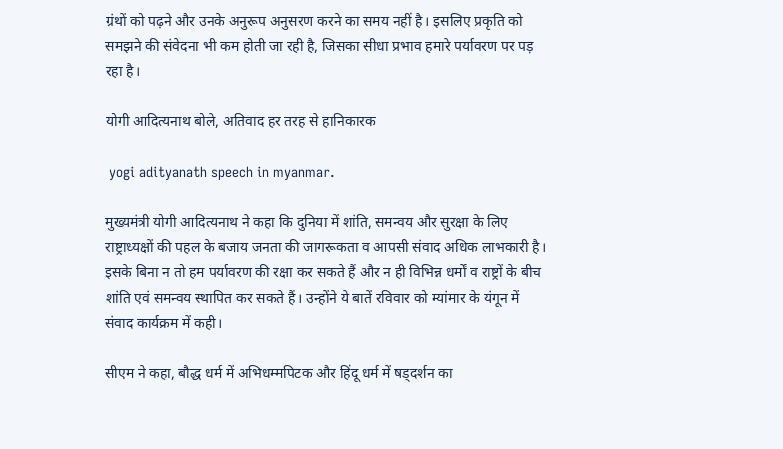ग्रंथों को पढ़ने और उनके अनुरूप अनुसरण करने का समय नहीं है। इसलिए प्रकृति को समझने की संवेदना भी कम होती जा रही है, जिसका सीधा प्रभाव हमारे पर्यावरण पर पड़ रहा है।

योगी आदित्यनाथ बोले, अतिवाद हर तरह से हानिकारक

 yogi adityanath speech in myanmar.

मुख्यमंत्री योगी आदित्यनाथ ने कहा कि दुनिया में शांति, समन्वय और सुरक्षा के लिए राष्ट्राध्यक्षों की पहल के बजाय जनता की जागरूकता व आपसी संवाद अधिक लाभकारी है। इसके बिना न तो हम पर्यावरण की रक्षा कर सकते हैं और न ही विभिन्न धर्मों व राष्ट्रों के बीच शांति एवं समन्वय स्थापित कर सकते हैं। उन्होंने ये बातें रविवार को म्यांमार के यंगून में संवाद कार्यक्रम में कही।

सीएम ने कहा, बौद्ध धर्म में अभिधम्मपिटक और हिंदू धर्म में षड्दर्शन का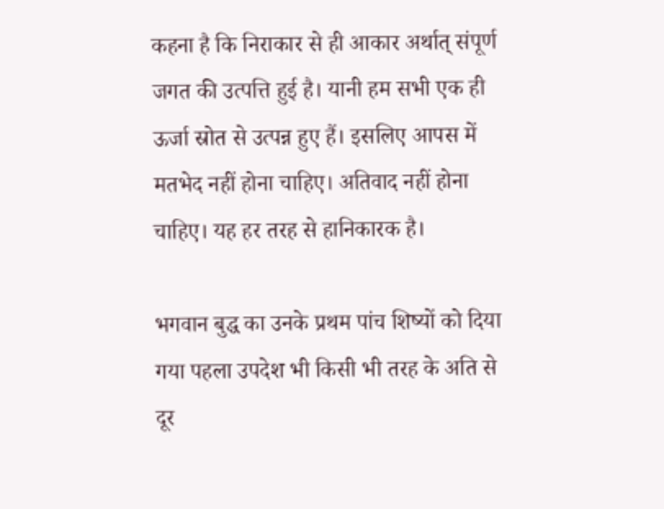कहना है कि निराकार से ही आकार अर्थात् संपूर्ण जगत की उत्पत्ति हुई है। यानी हम सभी एक ही ऊर्जा स्रोत से उत्पन्न हुए हैं। इसलिए आपस में मतभेद नहीं होना चाहिए। अतिवाद नहीं होना चाहिए। यह हर तरह से हानिकारक है।

भगवान बुद्ध का उनके प्रथम पांच शिष्यों को दिया गया पहला उपदेश भी किसी भी तरह के अति से दूर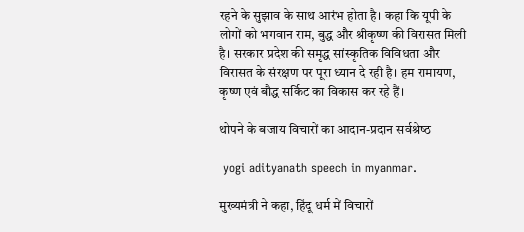रहने के सुझाव के साथ आरंभ होता है। कहा कि यूपी के लोगों को भगवान राम, बुद्ध और श्रीकृष्ण की विरासत मिली है। सरकार प्रदेश की समृद्ध सांस्कृतिक विविधता और विरासत के संरक्षण पर पूरा ध्यान दे रही है। हम रामायण, कृष्ण एवं बौद्ध सर्किट का विकास कर रहे हैं।

थोपने के बजाय विचारों का आदान-प्रदान सर्वश्रेष्‍ठ

 yogi adityanath speech in myanmar.

मुख्यमंत्री ने कहा, हिंदू धर्म में विचारों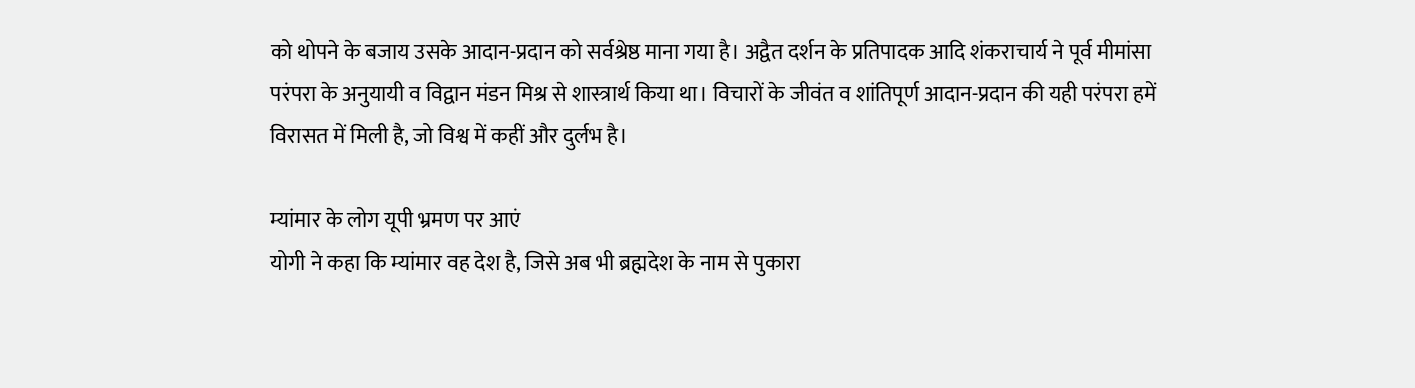को थोपने के बजाय उसके आदान-प्रदान को सर्वश्रेष्ठ माना गया है। अद्वैत दर्शन के प्रतिपादक आदि शंकराचार्य ने पूर्व मीमांसा परंपरा के अनुयायी व विद्वान मंडन मिश्र से शास्त्रार्थ किया था। विचारों के जीवंत व शांतिपूर्ण आदान-प्रदान की यही परंपरा हमें विरासत में मिली है, जो विश्व में कहीं और दुर्लभ है।

म्यांमार के लोग यूपी भ्रमण पर आएं
योगी ने कहा कि म्यांमार वह देश है, जिसे अब भी ब्रह्मदेश के नाम से पुकारा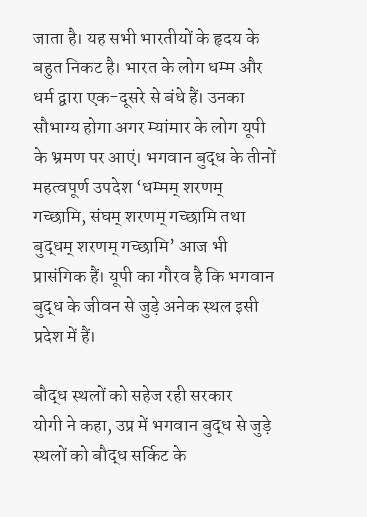जाता है। यह सभी भारतीयों के हृदय के बहुत निकट है। भारत के लोग धम्म और धर्म द्वारा एक-दूसरे से बंधे हैं। उनका सौभाग्य होगा अगर म्यांमार के लोग यूपी के भ्रमण पर आएं। भगवान बुद्ध के तीनों महत्वपूर्ण उपदेश ‘धम्मम् शरणम् गच्छामि, संघम् शरणम् गच्छामि तथा बुद्धम् शरणम् गच्छामि’ आज भी प्रासंगिक हैं। यूपी का गौरव है कि भगवान बुद्ध के जीवन से जुड़े अनेक स्थल इसी प्रदेश में हैं।

बौद्ध स्थलों को सहेज रही सरकार
योगी ने कहा, उप्र में भगवान बुद्ध से जुड़े स्थलों को बौद्ध सर्किट के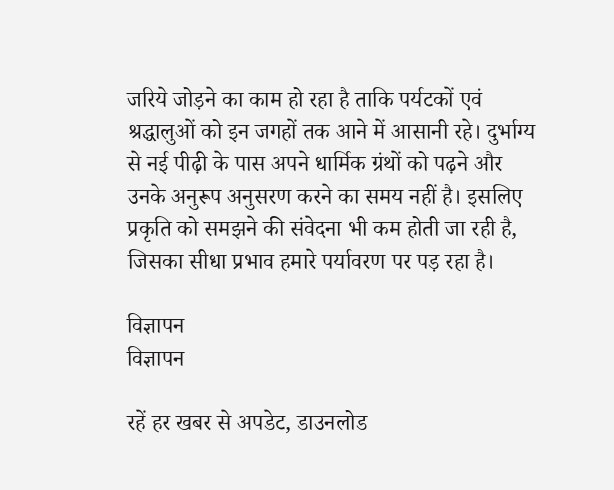जरिये जोड़ने का काम हो रहा है ताकि पर्यटकों एवं श्रद्धालुओं को इन जगहों तक आने में आसानी रहे। दुर्भाग्य से नई पीढ़ी के पास अपने धार्मिक ग्रंथों को पढ़ने और उनके अनुरूप अनुसरण करने का समय नहीं है। इसलिए प्रकृति को समझने की संवेदना भी कम होती जा रही है, जिसका सीधा प्रभाव हमारे पर्यावरण पर पड़ रहा है।

विज्ञापन
विज्ञापन

रहें हर खबर से अपडेट, डाउनलोड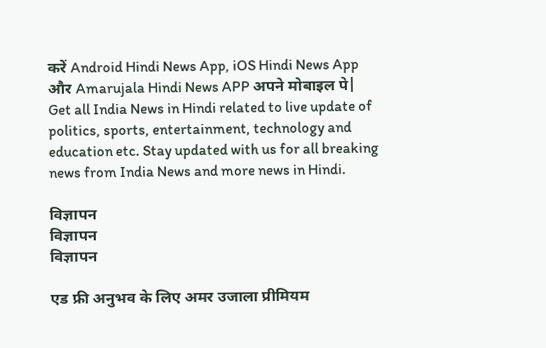करें Android Hindi News App, iOS Hindi News App और Amarujala Hindi News APP अपने मोबाइल पे|
Get all India News in Hindi related to live update of politics, sports, entertainment, technology and education etc. Stay updated with us for all breaking news from India News and more news in Hindi.

विज्ञापन
विज्ञापन
विज्ञापन

एड फ्री अनुभव के लिए अमर उजाला प्रीमियम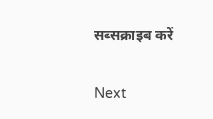सब्सक्राइब करें

Next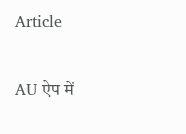Article

AU ऐप में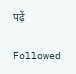पढ़ें

Followed